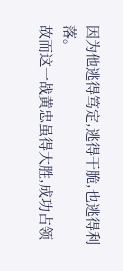因为他逃得笃定,逃得干脆,也逃得利落。
故而这一战黄忠虽得大胜,成功占领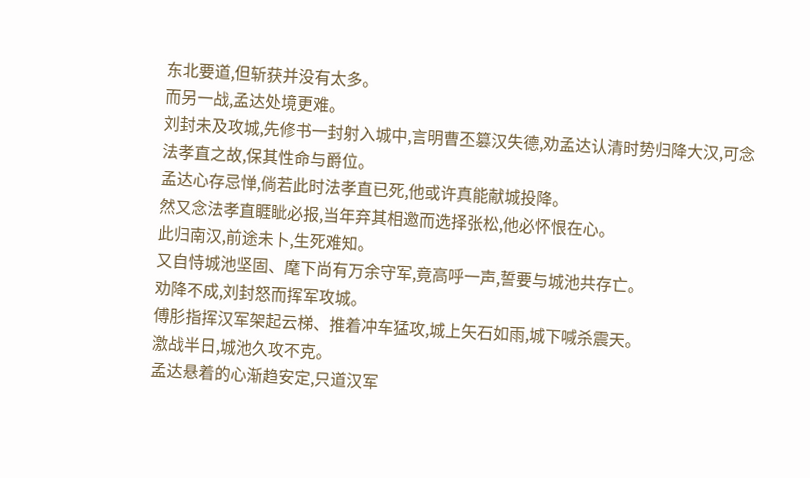东北要道,但斩获并没有太多。
而另一战,孟达处境更难。
刘封未及攻城,先修书一封射入城中,言明曹丕篡汉失德,劝孟达认清时势归降大汉,可念法孝直之故,保其性命与爵位。
孟达心存忌惮,倘若此时法孝直已死,他或许真能献城投降。
然又念法孝直睚眦必报,当年弃其相邀而选择张松,他必怀恨在心。
此归南汉,前途未卜,生死难知。
又自恃城池坚固、麾下尚有万余守军,竟高呼一声,誓要与城池共存亡。
劝降不成,刘封怒而挥军攻城。
傅肜指挥汉军架起云梯、推着冲车猛攻,城上矢石如雨,城下喊杀震天。
激战半日,城池久攻不克。
孟达悬着的心渐趋安定,只道汉军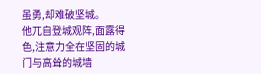虽勇,却难破坚城。
他兀自登城观阵,面露得色,注意力全在坚固的城门与高耸的城墙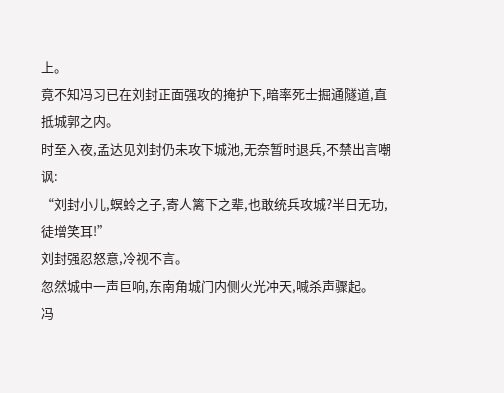上。
竟不知冯习已在刘封正面强攻的掩护下,暗率死士掘通隧道,直抵城郭之内。
时至入夜,孟达见刘封仍未攻下城池,无奈暂时退兵,不禁出言嘲讽:
“刘封小儿,螟蛉之子,寄人篱下之辈,也敢统兵攻城?半日无功,徒增笑耳!”
刘封强忍怒意,冷视不言。
忽然城中一声巨响,东南角城门内侧火光冲天,喊杀声骤起。
冯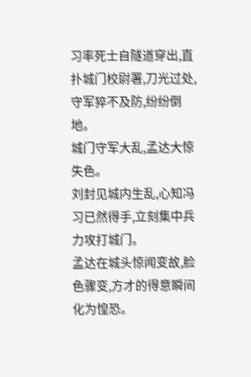习率死士自隧道穿出,直扑城门校尉署,刀光过处,守军猝不及防,纷纷倒地。
城门守军大乱,孟达大惊失色。
刘封见城内生乱,心知冯习已然得手,立刻集中兵力攻打城门。
孟达在城头惊闻变故,脸色骤变,方才的得意瞬间化为惶恐。